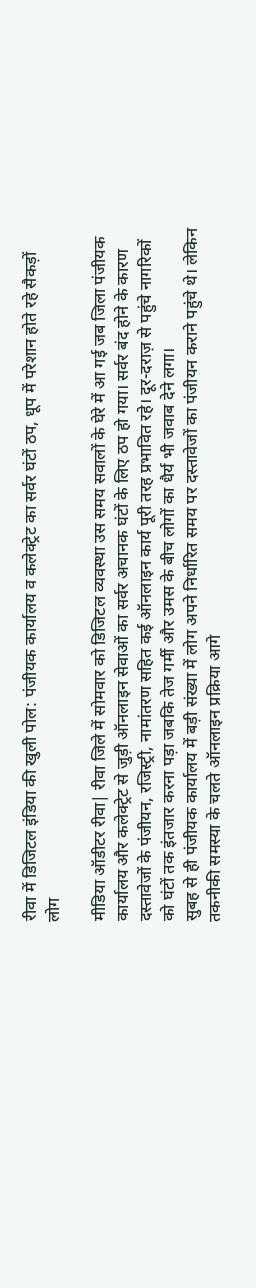रीवा में डिजिटल इंडिया की खुली पोल: पंजीयक कार्यालय व कलेक्ट्रेट का सर्वर घंटों ठप, धूप में परेशान होते रहे सैकड़ों लोग

मीडिया ऑडीटर रीवा| रीवा जिले में सोमवार को डिजिटल व्यवस्था उस समय सवालों के घेरे में आ गई जब जिला पंजीयक कार्यालय और कलेक्ट्रेट से जुड़ी ऑनलाइन सेवाओं का सर्वर अचानक घंटों के लिए ठप हो गया। सर्वर बंद होने के कारण दस्तावेजों के पंजीयन, रजिस्ट्री, नामांतरण सहित कई ऑनलाइन कार्य पूरी तरह प्रभावित रहे। दूर-दराज़ से पहुंचे नागरिकों को घंटों तक इंतजार करना पड़ा जबकि तेज गर्मी और उमस के बीच लोगों का धैर्य भी जवाब देने लगा।
सुबह से ही पंजीयक कार्यालय में बड़ी संख्या में लोग अपने निर्धारित समय पर दस्तावेजों का पंजीयन कराने पहुंचे थे। लेकिन तकनीकी समस्या के चलते ऑनलाइन प्रक्रिया आगे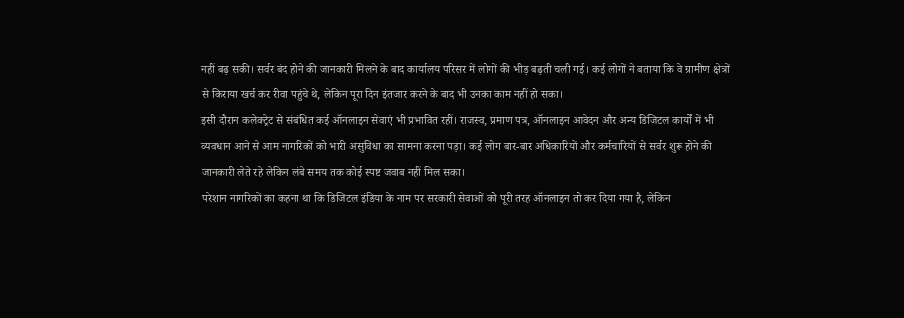नहीं बढ़ सकी। सर्वर बंद होने की जानकारी मिलने के बाद कार्यालय परिसर में लोगों की भीड़ बढ़ती चली गई। कई लोगों ने बताया कि वे ग्रामीण क्षेत्रों से किराया खर्च कर रीवा पहुंचे थे, लेकिन पूरा दिन इंतजार करने के बाद भी उनका काम नहीं हो सका।
इसी दौरान कलेक्ट्रेट से संबंधित कई ऑनलाइन सेवाएं भी प्रभावित रहीं। राजस्व, प्रमाण पत्र, ऑनलाइन आवेदन और अन्य डिजिटल कार्यों में भी व्यवधान आने से आम नागरिकों को भारी असुविधा का सामना करना पड़ा। कई लोग बार-बार अधिकारियों और कर्मचारियों से सर्वर शुरू होने की जानकारी लेते रहे लेकिन लंबे समय तक कोई स्पष्ट जवाब नहीं मिल सका।
परेशान नागरिकों का कहना था कि डिजिटल इंडिया के नाम पर सरकारी सेवाओं को पूरी तरह ऑनलाइन तो कर दिया गया है, लेकिन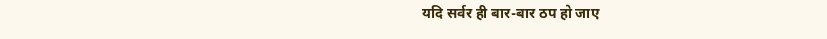यदि सर्वर ही बार-बार ठप हो जाए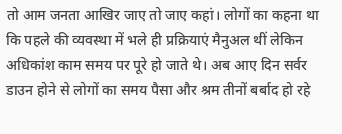तो आम जनता आखिर जाए तो जाए कहां। लोगों का कहना था कि पहले की व्यवस्था में भले ही प्रक्रियाएं मैनुअल थीं लेकिन अधिकांश काम समय पर पूरे हो जाते थे। अब आए दिन सर्वर डाउन होने से लोगों का समय पैसा और श्रम तीनों बर्बाद हो रहे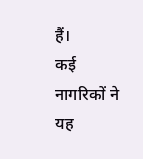हैं।
कई नागरिकों ने यह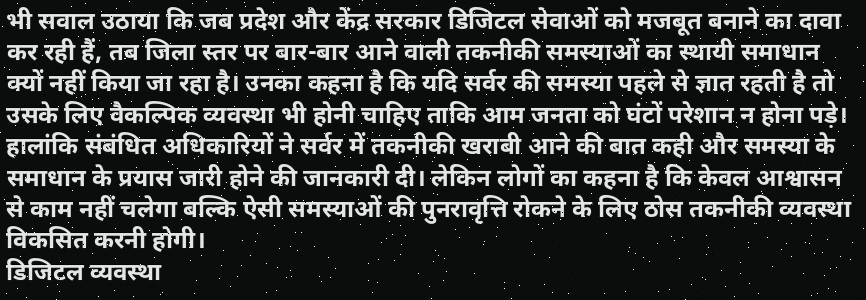भी सवाल उठाया कि जब प्रदेश और केंद्र सरकार डिजिटल सेवाओं को मजबूत बनाने का दावा कर रही हैं, तब जिला स्तर पर बार-बार आने वाली तकनीकी समस्याओं का स्थायी समाधान क्यों नहीं किया जा रहा है। उनका कहना है कि यदि सर्वर की समस्या पहले से ज्ञात रहती है तो उसके लिए वैकल्पिक व्यवस्था भी होनी चाहिए ताकि आम जनता को घंटों परेशान न होना पड़े।
हालांकि संबंधित अधिकारियों ने सर्वर में तकनीकी खराबी आने की बात कही और समस्या के समाधान के प्रयास जारी होने की जानकारी दी। लेकिन लोगों का कहना है कि केवल आश्वासन से काम नहीं चलेगा बल्कि ऐसी समस्याओं की पुनरावृत्ति रोकने के लिए ठोस तकनीकी व्यवस्था विकसित करनी होगी।
डिजिटल व्यवस्था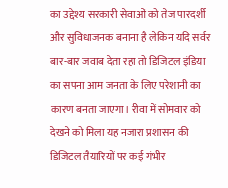का उद्देश्य सरकारी सेवाओं को तेज पारदर्शी और सुविधाजनक बनाना है लेकिन यदि सर्वर बार-बार जवाब देता रहा तो डिजिटल इंडिया का सपना आम जनता के लिए परेशानी का कारण बनता जाएगा। रीवा में सोमवार को देखने को मिला यह नजारा प्रशासन की डिजिटल तैयारियों पर कई गंभीर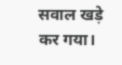सवाल खड़े कर गया।